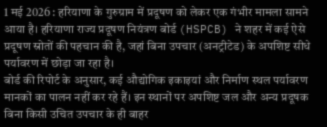1 मई 2026 : हरियाणा के गुरुग्राम में प्रदूषण को लेकर एक गंभीर मामला सामने आया है। हरियाणा राज्य प्रदूषण नियंत्रण बोर्ड (HSPCB) ने शहर में कई ऐसे प्रदूषण स्रोतों की पहचान की है, जहां बिना उपचार (अनट्रीटेड) के अपशिष्ट सीधे पर्यावरण में छोड़ा जा रहा है।
बोर्ड की रिपोर्ट के अनुसार, कई औद्योगिक इकाइयां और निर्माण स्थल पर्यावरण मानकों का पालन नहीं कर रहे हैं। इन स्थानों पर अपशिष्ट जल और अन्य प्रदूषक बिना किसी उचित उपचार के ही बाहर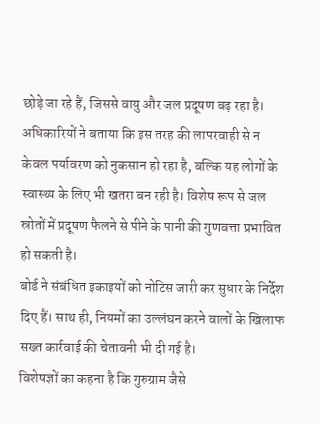छोड़े जा रहे हैं, जिससे वायु और जल प्रदूषण बढ़ रहा है।
अधिकारियों ने बताया कि इस तरह की लापरवाही से न केवल पर्यावरण को नुकसान हो रहा है, बल्कि यह लोगों के स्वास्थ्य के लिए भी खतरा बन रही है। विशेष रूप से जल स्रोतों में प्रदूषण फैलने से पीने के पानी की गुणवत्ता प्रभावित हो सकती है।
बोर्ड ने संबंधित इकाइयों को नोटिस जारी कर सुधार के निर्देश दिए हैं। साथ ही, नियमों का उल्लंघन करने वालों के खिलाफ सख्त कार्रवाई की चेतावनी भी दी गई है।
विशेषज्ञों का कहना है कि गुरुग्राम जैसे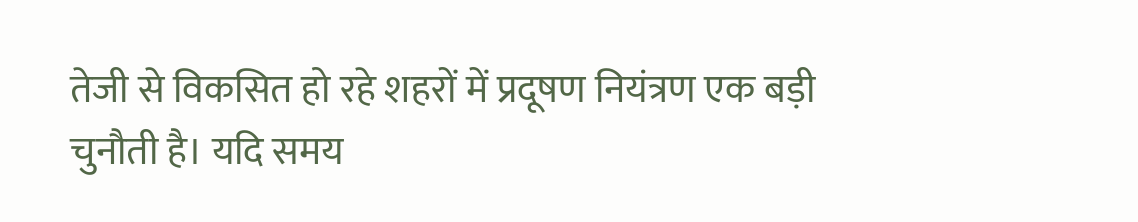तेजी से विकसित हो रहे शहरों में प्रदूषण नियंत्रण एक बड़ी चुनौती है। यदि समय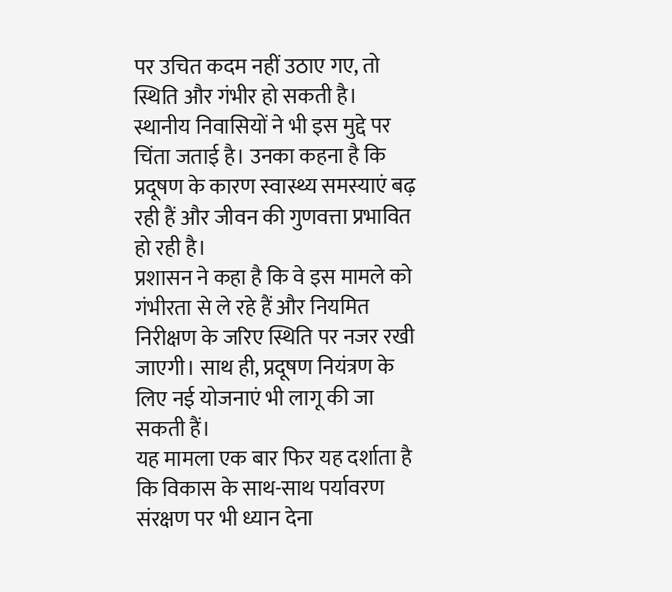पर उचित कदम नहीं उठाए गए, तो स्थिति और गंभीर हो सकती है।
स्थानीय निवासियों ने भी इस मुद्दे पर चिंता जताई है। उनका कहना है कि प्रदूषण के कारण स्वास्थ्य समस्याएं बढ़ रही हैं और जीवन की गुणवत्ता प्रभावित हो रही है।
प्रशासन ने कहा है कि वे इस मामले को गंभीरता से ले रहे हैं और नियमित निरीक्षण के जरिए स्थिति पर नजर रखी जाएगी। साथ ही, प्रदूषण नियंत्रण के लिए नई योजनाएं भी लागू की जा सकती हैं।
यह मामला एक बार फिर यह दर्शाता है कि विकास के साथ-साथ पर्यावरण संरक्षण पर भी ध्यान देना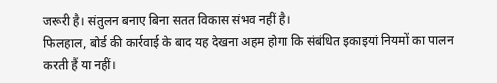जरूरी है। संतुलन बनाए बिना सतत विकास संभव नहीं है।
फिलहाल, बोर्ड की कार्रवाई के बाद यह देखना अहम होगा कि संबंधित इकाइयां नियमों का पालन करती हैं या नहीं।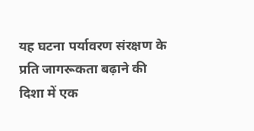यह घटना पर्यावरण संरक्षण के प्रति जागरूकता बढ़ाने की दिशा में एक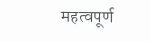महत्वपूर्ण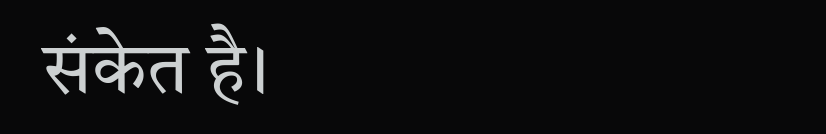संकेत है।